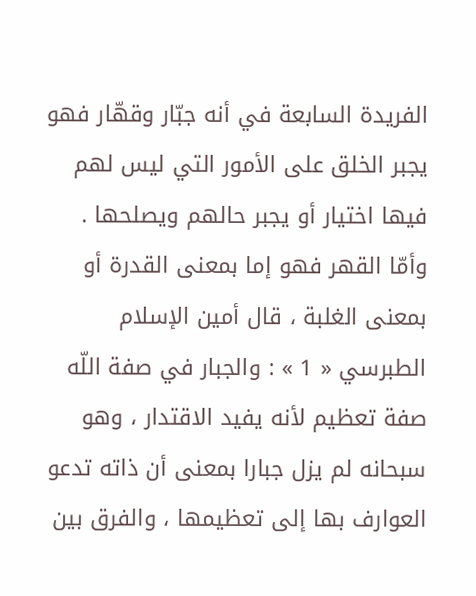الفريدة السابعة في أنه جبّار وقهّار فهو يجبر الخلق على الأمور التي ليس لهم فيها اختيار أو يجبر حالهم ويصلحها .
وأمّا القهر فهو إما بمعنى القدرة أو بمعنى الغلبة ، قال أمين الإسلام الطبرسي « 1 » : والجبار في صفة اللّه صفة تعظيم لأنه يفيد الاقتدار ، وهو سبحانه لم يزل جبارا بمعنى أن ذاته تدعو العوارف بها إلى تعظيمها ، والفرق بين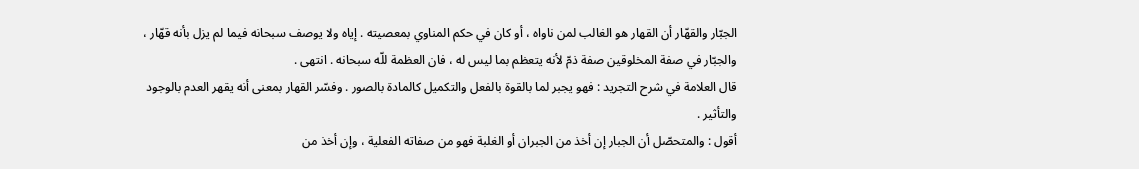الجبّار والقهّار أن القهار هو الغالب لمن ناواه ، أو كان في حكم المناوي بمعصيته . إياه ولا يوصف سبحانه فيما لم يزل بأنه قهّار ، والجبّار في صفة المخلوقين صفة ذمّ لأنه يتعظم بما ليس له ، فان العظمة للّه سبحانه . انتهى .
قال العلامة في شرح التجريد : فهو يجبر لما بالقوة بالفعل والتكميل كالمادة بالصور . وفسّر القهار بمعنى أنه يقهر العدم بالوجود والتأثير .
أقول : والمتحصّل أن الجبار إن أخذ من الجبران أو الغلبة فهو من صفاته الفعلية ، وإن أخذ من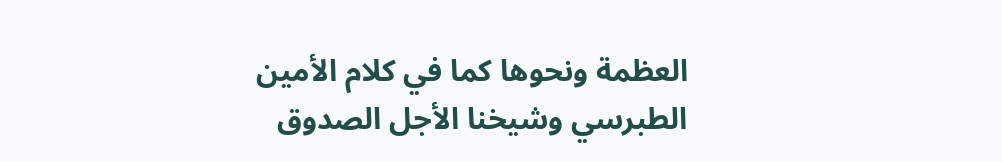العظمة ونحوها كما في كلام الأمين الطبرسي وشيخنا الأجل الصدوق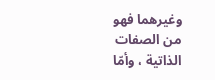وغيرهما فهو من الصفات الذاتية ، وأمّا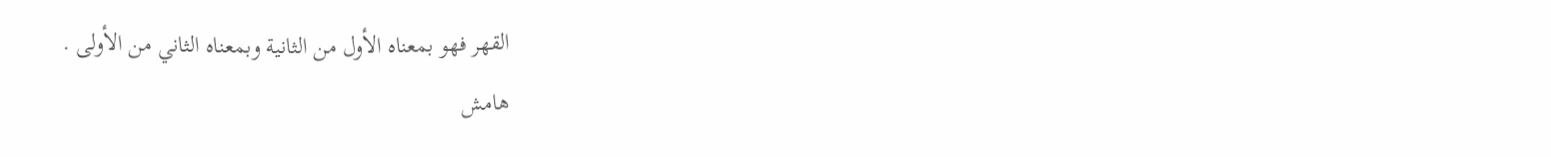القهر فهو بمعناه الأول من الثانية وبمعناه الثاني من الأولى .
هامش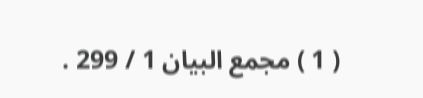( 1 ) مجمع البيان 1 / 299 .